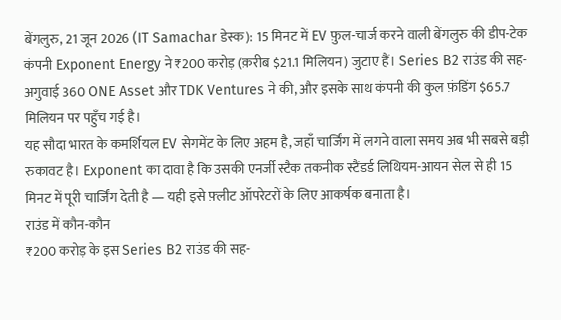बेंगलुरु, 21 जून 2026 (IT Samachar डेस्क): 15 मिनट में EV फ़ुल-चार्ज करने वाली बेंगलुरु की डीप-टेक कंपनी Exponent Energy ने ₹200 करोड़ (क़रीब $21.1 मिलियन) जुटाए हैं। Series B2 राउंड की सह-अगुवाई 360 ONE Asset और TDK Ventures ने की, और इसके साथ कंपनी की कुल फ़ंडिंग $65.7 मिलियन पर पहुँच गई है।
यह सौदा भारत के कमर्शियल EV सेगमेंट के लिए अहम है, जहाँ चार्जिंग में लगने वाला समय अब भी सबसे बड़ी रुकावट है। Exponent का दावा है कि उसकी एनर्जी स्टैक तकनीक स्टैंडर्ड लिथियम-आयन सेल से ही 15 मिनट में पूरी चार्जिंग देती है — यही इसे फ़्लीट ऑपरेटरों के लिए आकर्षक बनाता है।
राउंड में कौन-कौन
₹200 करोड़ के इस Series B2 राउंड की सह-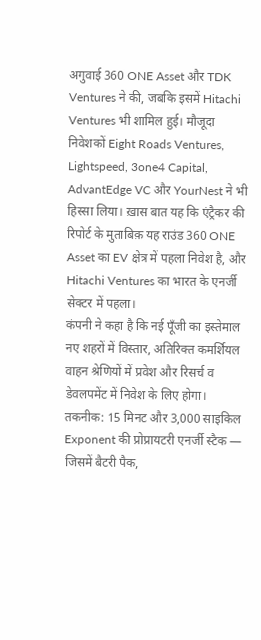अगुवाई 360 ONE Asset और TDK Ventures ने की, जबकि इसमें Hitachi Ventures भी शामिल हुई। मौजूदा निवेशकों Eight Roads Ventures, Lightspeed, 3one4 Capital, AdvantEdge VC और YourNest ने भी हिस्सा लिया। ख़ास बात यह कि एंट्रैकर की रिपोर्ट के मुताबिक़ यह राउंड 360 ONE Asset का EV क्षेत्र में पहला निवेश है, और Hitachi Ventures का भारत के एनर्जी सेक्टर में पहला।
कंपनी ने कहा है कि नई पूँजी का इस्तेमाल नए शहरों में विस्तार, अतिरिक्त कमर्शियल वाहन श्रेणियों में प्रवेश और रिसर्च व डेवलपमेंट में निवेश के लिए होगा।
तकनीक: 15 मिनट और 3,000 साइकिल
Exponent की प्रोप्रायटरी एनर्जी स्टैक — जिसमें बैटरी पैक,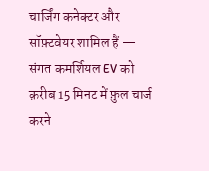चार्जिंग कनेक्टर और सॉफ़्टवेयर शामिल हैं — संगत कमर्शियल EV को क़रीब 15 मिनट में फ़ुल चार्ज करने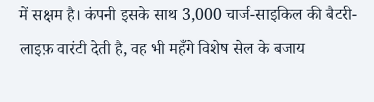में सक्षम है। कंपनी इसके साथ 3,000 चार्ज-साइकिल की बैटरी-लाइफ़ वारंटी देती है, वह भी महँगे विशेष सेल के बजाय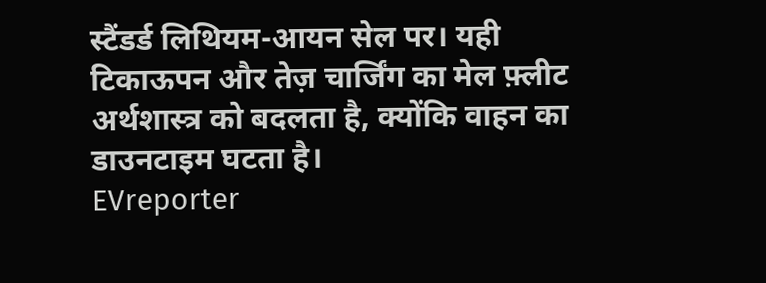स्टैंडर्ड लिथियम-आयन सेल पर। यही टिकाऊपन और तेज़ चार्जिंग का मेल फ़्लीट अर्थशास्त्र को बदलता है, क्योंकि वाहन का डाउनटाइम घटता है।
EVreporter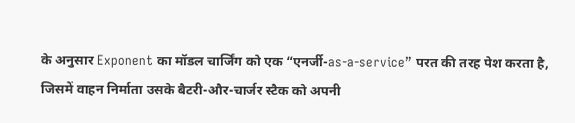के अनुसार Exponent का मॉडल चार्जिंग को एक “एनर्जी-as-a-service” परत की तरह पेश करता है, जिसमें वाहन निर्माता उसके बैटरी-और-चार्जर स्टैक को अपनी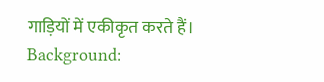गाड़ियों में एकीकृत करते हैं।
Background: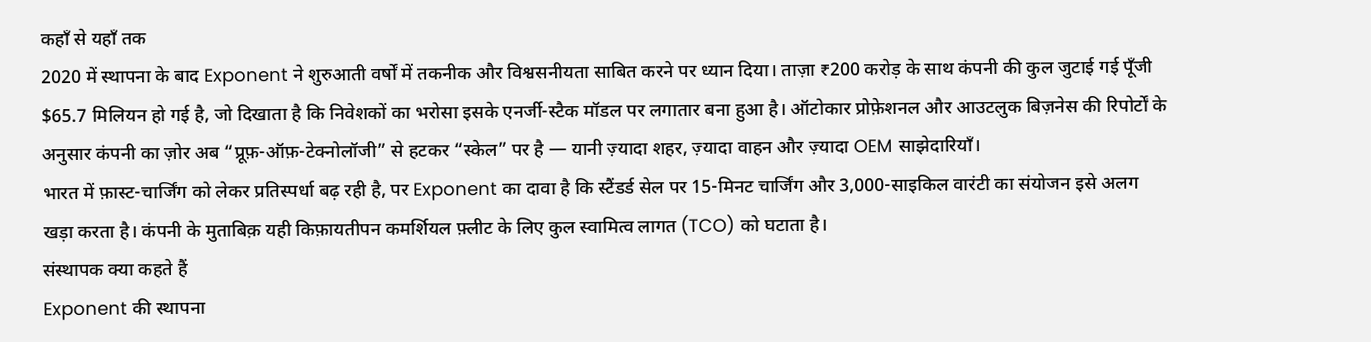कहाँ से यहाँ तक
2020 में स्थापना के बाद Exponent ने शुरुआती वर्षों में तकनीक और विश्वसनीयता साबित करने पर ध्यान दिया। ताज़ा ₹200 करोड़ के साथ कंपनी की कुल जुटाई गई पूँजी $65.7 मिलियन हो गई है, जो दिखाता है कि निवेशकों का भरोसा इसके एनर्जी-स्टैक मॉडल पर लगातार बना हुआ है। ऑटोकार प्रोफ़ेशनल और आउटलुक बिज़नेस की रिपोर्टों के अनुसार कंपनी का ज़ोर अब “प्रूफ़-ऑफ़-टेक्नोलॉजी” से हटकर “स्केल” पर है — यानी ज़्यादा शहर, ज़्यादा वाहन और ज़्यादा OEM साझेदारियाँ।
भारत में फ़ास्ट-चार्जिंग को लेकर प्रतिस्पर्धा बढ़ रही है, पर Exponent का दावा है कि स्टैंडर्ड सेल पर 15-मिनट चार्जिंग और 3,000-साइकिल वारंटी का संयोजन इसे अलग खड़ा करता है। कंपनी के मुताबिक़ यही किफ़ायतीपन कमर्शियल फ़्लीट के लिए कुल स्वामित्व लागत (TCO) को घटाता है।
संस्थापक क्या कहते हैं
Exponent की स्थापना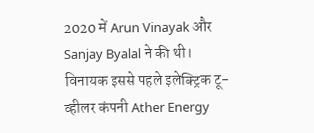2020 में Arun Vinayak और Sanjay Byalal ने की थी। विनायक इससे पहले इलेक्ट्रिक टू-व्हीलर कंपनी Ather Energy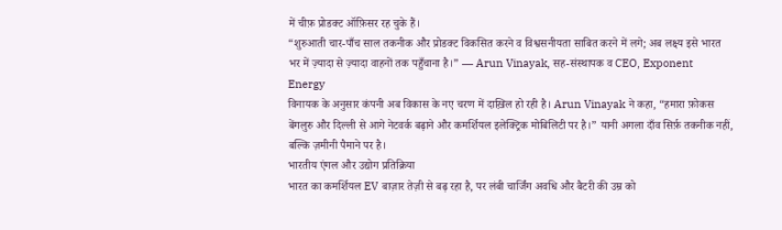में चीफ़ प्रोडक्ट ऑफ़िसर रह चुके हैं।
“शुरुआती चार-पाँच साल तकनीक और प्रोडक्ट विकसित करने व विश्वसनीयता साबित करने में लगे; अब लक्ष्य इसे भारत भर में ज़्यादा से ज़्यादा वाहनों तक पहुँचाना है।” — Arun Vinayak, सह-संस्थापक व CEO, Exponent Energy
विनायक के अनुसार कंपनी अब विकास के नए चरण में दाख़िल हो रही है। Arun Vinayak ने कहा, “हमारा फ़ोकस बेंगलुरु और दिल्ली से आगे नेटवर्क बढ़ाने और कमर्शियल इलेक्ट्रिक मोबिलिटी पर है।” यानी अगला दाँव सिर्फ़ तकनीक नहीं, बल्कि ज़मीनी पैमाने पर है।
भारतीय एंगल और उद्योग प्रतिक्रिया
भारत का कमर्शियल EV बाज़ार तेज़ी से बढ़ रहा है, पर लंबी चार्जिंग अवधि और बैटरी की उम्र को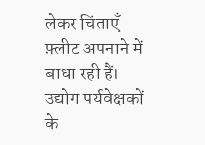लेकर चिंताएँ फ़्लीट अपनाने में बाधा रही हैं। उद्योग पर्यवेक्षकों के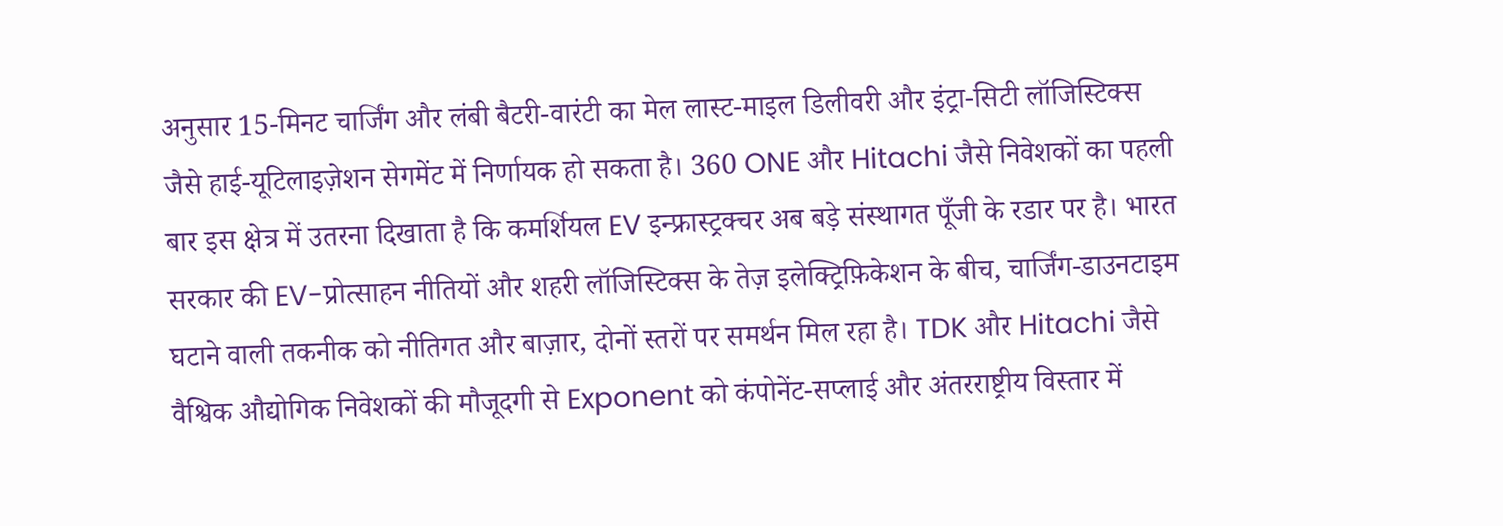अनुसार 15-मिनट चार्जिंग और लंबी बैटरी-वारंटी का मेल लास्ट-माइल डिलीवरी और इंट्रा-सिटी लॉजिस्टिक्स जैसे हाई-यूटिलाइज़ेशन सेगमेंट में निर्णायक हो सकता है। 360 ONE और Hitachi जैसे निवेशकों का पहली बार इस क्षेत्र में उतरना दिखाता है कि कमर्शियल EV इन्फ्रास्ट्रक्चर अब बड़े संस्थागत पूँजी के रडार पर है। भारत सरकार की EV-प्रोत्साहन नीतियों और शहरी लॉजिस्टिक्स के तेज़ इलेक्ट्रिफ़िकेशन के बीच, चार्जिंग-डाउनटाइम घटाने वाली तकनीक को नीतिगत और बाज़ार, दोनों स्तरों पर समर्थन मिल रहा है। TDK और Hitachi जैसे वैश्विक औद्योगिक निवेशकों की मौजूदगी से Exponent को कंपोनेंट-सप्लाई और अंतरराष्ट्रीय विस्तार में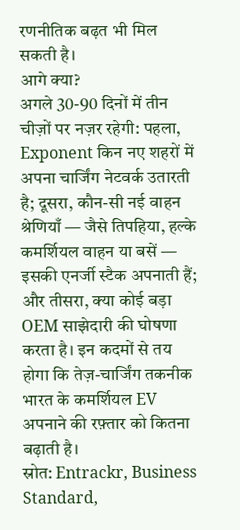रणनीतिक बढ़त भी मिल सकती है।
आगे क्या?
अगले 30-90 दिनों में तीन चीज़ों पर नज़र रहेगी: पहला, Exponent किन नए शहरों में अपना चार्जिंग नेटवर्क उतारती है; दूसरा, कौन-सी नई वाहन श्रेणियाँ — जैसे तिपहिया, हल्के कमर्शियल वाहन या बसें — इसकी एनर्जी स्टैक अपनाती हैं; और तीसरा, क्या कोई बड़ा OEM साझेदारी की घोषणा करता है। इन कदमों से तय होगा कि तेज़-चार्जिंग तकनीक भारत के कमर्शियल EV अपनाने की रफ़्तार को कितना बढ़ाती है।
स्रोत: Entrackr, Business Standard,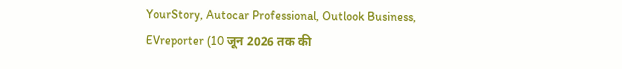YourStory, Autocar Professional, Outlook Business, EVreporter (10 जून 2026 तक की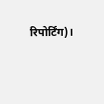रिपोर्टिंग)।